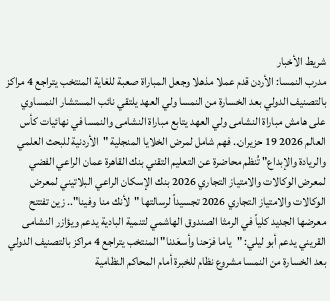شريط الأخبار
مدرب النمسا: الأردن قدم عملا مذهلا وجعل المباراة صعبة للغاية المنتخب يتراجع 4 مراكز بالتصنيف الدولي بعد الخسارة من النمسا ولي العهد يلتقي نائب المستشار النمساوي على هامش مباراة النشامى ولي العهد يتابع مباراة النشامى والنمسا في نهائيات كأس العالم 2026 19 حزيران.. فهم شامل لمرض الخلايا المنجلية "الأردنية للبحث العلمي والريادة والإبداع" تُنظم محاضرة عن التعليم التقني بنك القاهرة عمان الراعي الفضي لمعرض الوكالات والامتياز التجاري 2026 بنك الإسكان الراعي البلاتيني لمعرض الوكالات والامتياز التجاري 2026 تجسيداً لرسالتها "لأنك منا وفينا".. زين تفتتح معرضها الجديد كلياً في الرمثا الصندوق الهاشمي لتنمية البادية يدعم ويؤازر النشامى القريني يدعم أبو ليلي: "ياما فرَحنا وأسعَدنا" المنتخب يتراجع 4 مراكز بالتصنيف الدولي بعد الخسارة من النمسا مشروع نظام للخبرة أمام المحاكم النظامية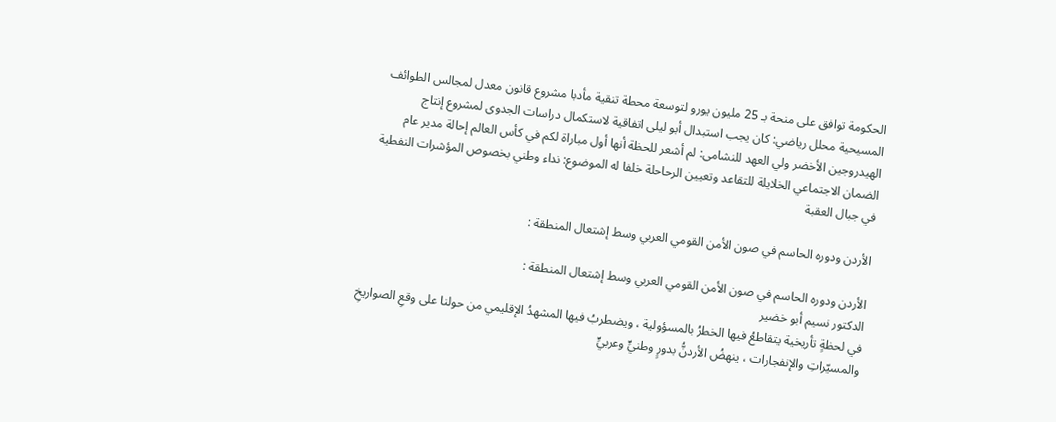الحكومة توافق على منحة بـ 25 مليون يورو لتوسعة محطة تنقية مأدبا مشروع قانون معدل لمجالس الطوائف المسيحية محلل رياضي: كان يجب استبدال أبو ليلى اتفاقية لاستكمال دراسات الجدوى لمشروع إنتاج الهيدروجين الأخضر ولي العهد للنشامى: لم أشعر للحظة أنها أول مباراة لكم في كأس العالم إحالة مدير عام الضمان الاجتماعي الخلايلة للتقاعد وتعيين الرحاحلة خلفا له الموضوع: نداء وطني بخصوص المؤشرات النفطية في جبال العقبة

الأردن ودوره الحاسم في صون الأمن القومي العربي وسط إشتعال المنطقة :

الأردن ودوره الحاسم في صون الأمن القومي العربي وسط إشتعال المنطقة :
الدكتور نسيم أبو خضير
في لحظةٍ تأريخية يتقاطعُ فيها الخطرُ بالمسؤولية ، ويضطربُ فيها المشهدُ الإقليمي من حولنا على وقعِ الصواريخِ والمسيّراتِ والإنفجارات ، ينهضُ الأردنُّ بدورٍ وطنيٍّ وعربيٍّ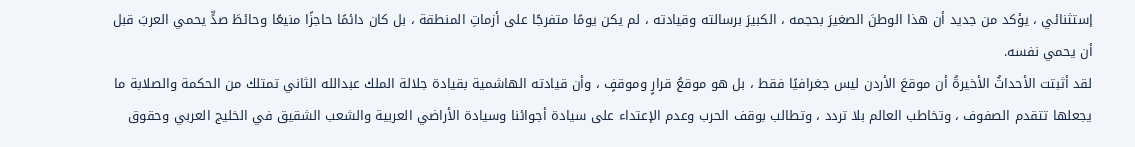إستثنائي ، يؤكد من جديد أن هذا الوطنَ الصغيرَ بحجمه ، الكبيرَ برسالته وقيادته ، لم يكن يومًا متفرجًا على أزماتِ المنطقة ، بل كان دائمًا حاجزًا منيعًا وحائطَ صدٍّ يحمي العربَ قبل أن يحمي نفسه.
لقد أثبتت الأحداثُ الأخيرةُ أن موقعَ الأردن ليس جغرافيًا فقط ، بل هو موقعُ قرارٍ وموقفٍ ، وأن قيادته الهاشمية بقيادة جلالة الملك عبدالله الثاني تمتلك من الحكمة والصلابة ما يجعلها تتقدم الصفوف ، وتخاطب العالم بلا تردد ، وتطالب بوقف الحرب وعدم الإعتداء على سيادة أجوائنا وسيادة الأراضي العربية والشعب الشقيق في الخليج العربي وحقوق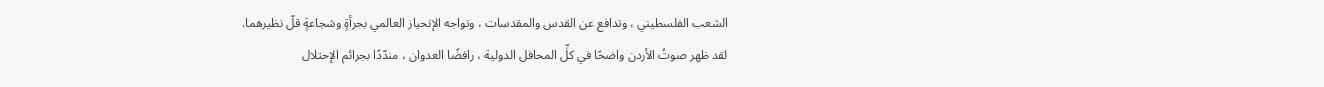الشعب الفلسطيني ، وتدافع عن القدس والمقدسات ، وتواجه الإنحياز العالمي بجرأةٍ وشجاعةٍ قلّ نظيرهما.
لقد ظهر صوتُ الأردن واضحًا في كلِّ المحافل الدولية ، رافضًا العدوان ، مندّدًا بجرائم الإحتلال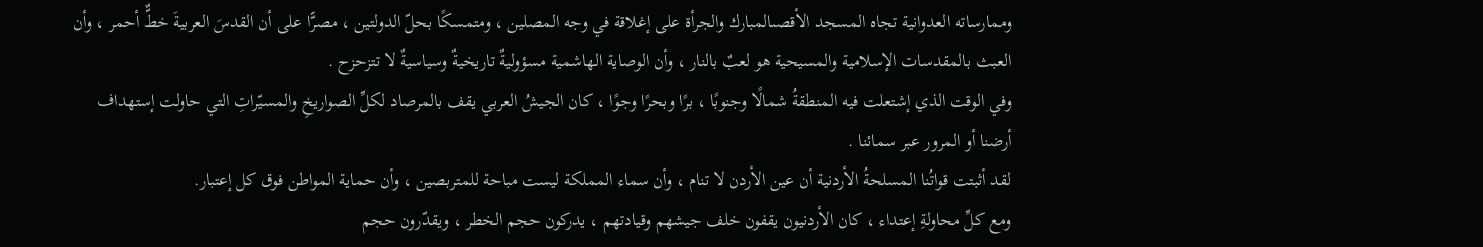وممارساته العدوانية تجاه المسجد الأقصىالمبارك والجرأة على إغلاقة في وجه المصلين ، ومتمسكًا بحلّ الدولتين ، مصرًّا على أن القدسَ العربيةَ خطٌّ أحمر ، وأن العبث بالمقدسات الإسلامية والمسيحية هو لعبٌ بالنار ، وأن الوصاية الهاشمية مسؤوليةٌ تاريخيةٌ وسياسيةٌ لا تتزحزح .
وفي الوقت الذي إشتعلت فيه المنطقةُ شمالًا وجنوبًا ، برًا وبحرًا وجوًا ، كان الجيشُ العربي يقف بالمرصاد لكلِّ الصواريخِ والمسيّراتِ التي حاولت إستهداف أرضنا أو المرور عبر سمائنا .
لقد أثبتت قواتُنا المسلحةُ الأردنية أن عين الأردن لا تنام ، وأن سماء المملكة ليست مباحة للمتربصين ، وأن حماية المواطن فوق كل إعتبار.
ومع كلِّ محاولةِ إعتداء ، كان الأردنيون يقفون خلف جيشهم وقيادتهم ، يدركون حجم الخطر ، ويقدّرون حجم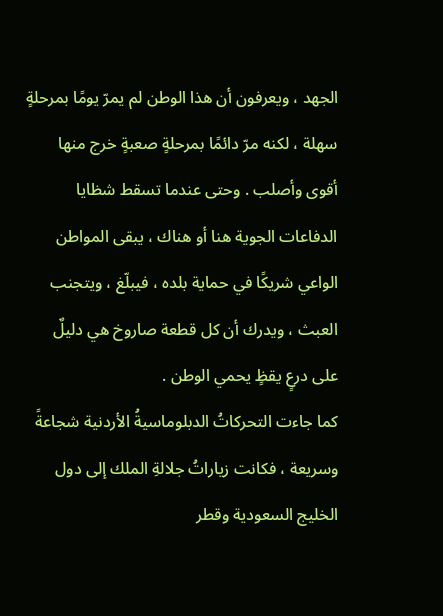الجهد ، ويعرفون أن هذا الوطن لم يمرّ يومًا بمرحلةٍ سهلة ، لكنه مرّ دائمًا بمرحلةٍ صعبةٍ خرج منها أقوى وأصلب . وحتى عندما تسقط شظايا الدفاعات الجوية هنا أو هناك ، يبقى المواطن الواعي شريكًا في حماية بلده ، فيبلّغ ، ويتجنب العبث ، ويدرك أن كل قطعة صاروخ هي دليلٌ على درعٍ يقظٍ يحمي الوطن .
كما جاءت التحركاتُ الدبلوماسيةُ الأردنية شجاعةً وسريعة ، فكانت زياراتُ جلالةِ الملك إلى دول الخليج السعودية وقطر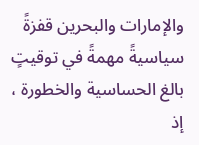والإمارات والبحرين قفزةً سياسيةً مهمةً في توقيتٍ بالغ الحساسية والخطورة ، إذ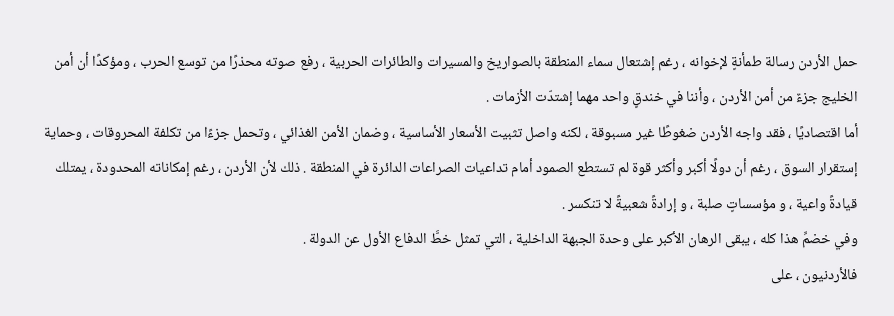حمل الأردن رسالة طمأنةٍ لإخوانه ، رغم إشتعال سماء المنطقة بالصواريخ والمسيرات والطائرات الحربية ، رفع صوته محذرًا من توسع الحرب ، ومؤكدًا أن أمن الخليج جزءٌ من أمن الأردن ، وأننا في خندقٍ واحد مهما إشتدّت الأزمات .
أما اقتصاديًا ، فقد واجه الأردن ضغوطًا غير مسبوقة ، لكنه واصل تثبيت الأسعار الأساسية ، وضمان الأمن الغذائي ، وتحمل جزءًا من تكلفة المحروقات ، وحماية إستقرار السوق ، رغم أن دولًا أكبر وأكثر قوة لم تستطع الصمود أمام تداعيات الصراعات الدائرة في المنطقة . ذلك لأن الأردن ، رغم إمكاناته المحدودة ، يمتلك قيادةً واعية ، و مؤسساتٍ صلبة ، و إرادةً شعبيةً لا تنكسر .
وفي خضمِّ هذا كله ، يبقى الرهان الأكبر على وحدة الجبهة الداخلية ، التي تمثل خطَّ الدفاع الأول عن الدولة .
فالأردنيون ، على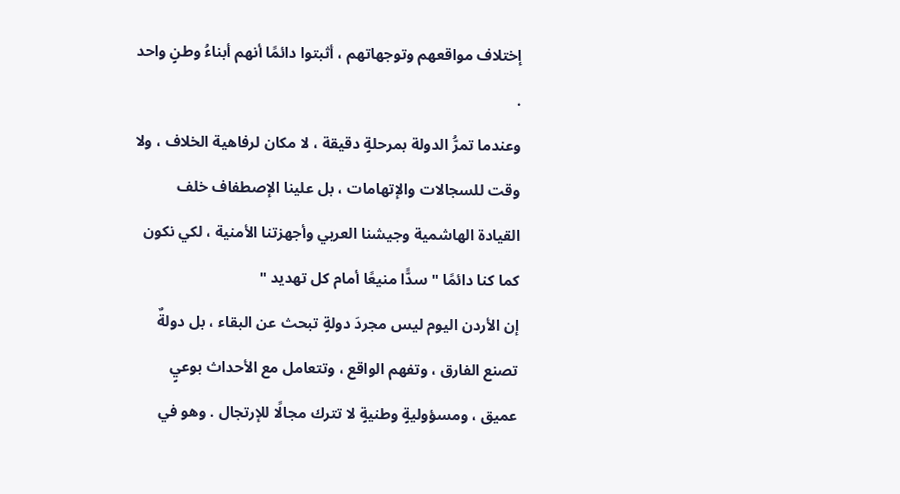إختلاف مواقعهم وتوجهاتهم ، أثبتوا دائمًا أنهم أبناءُ وطنٍ واحد .
وعندما تمرُّ الدولة بمرحلةٍ دقيقة ، لا مكان لرفاهية الخلاف ، ولا وقت للسجالات والإتهامات ، بل علينا الإصطفاف خلف القيادة الهاشمية وجيشنا العربي وأجهزتنا الأمنية ، لكي نكون كما كنا دائمًا " سدًّا منيعًا أمام كل تهديد "
إن الأردن اليوم ليس مجردَ دولةٍ تبحث عن البقاء ، بل دولةٌ تصنع الفارق ، وتفهم الواقع ، وتتعامل مع الأحداث بوعيٍ عميق ، ومسؤوليةٍ وطنيةٍ لا تترك مجالًا للإرتجال . وهو في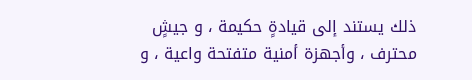ذلك يستند إلى قيادةٍ حكيمة ، و جيشٍ محترف ، وأجهزة أمنية متفتحة واعية ، و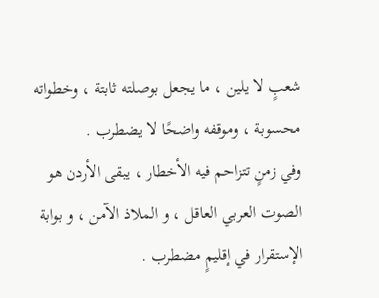شعبٍ لا يلين ، ما يجعل بوصلته ثابتة ، وخطواته محسوبة ، وموقفه واضحًا لا يضطرب .
وفي زمنٍ تتزاحم فيه الأخطار ، يبقى الأردن هو الصوت العربي العاقل ، و الملاذ الآمن ، و بوابة الإستقرار في إقليمٍ مضطرب .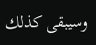وسيبقى كذلك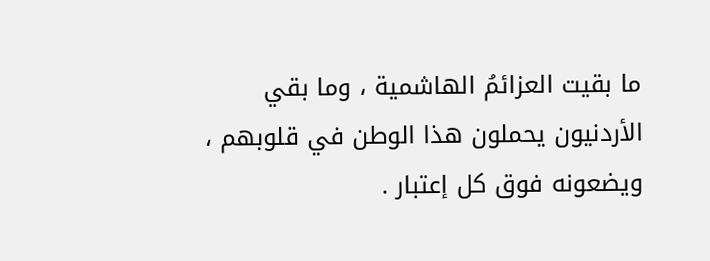ما بقيت العزائمُ الهاشمية ، وما بقي الأردنيون يحملون هذا الوطن في قلوبهم ، ويضعونه فوق كل إعتبار .